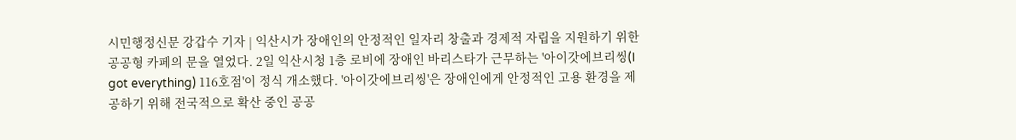시민행정신문 강갑수 기자 | 익산시가 장애인의 안정적인 일자리 창출과 경제적 자립을 지원하기 위한 공공형 카페의 문을 열었다. 2일 익산시청 1층 로비에 장애인 바리스타가 근무하는 '아이갓에브리씽(I got everything) 116호점'이 정식 개소했다. '아이갓에브리씽'은 장애인에게 안정적인 고용 환경을 제공하기 위해 전국적으로 확산 중인 공공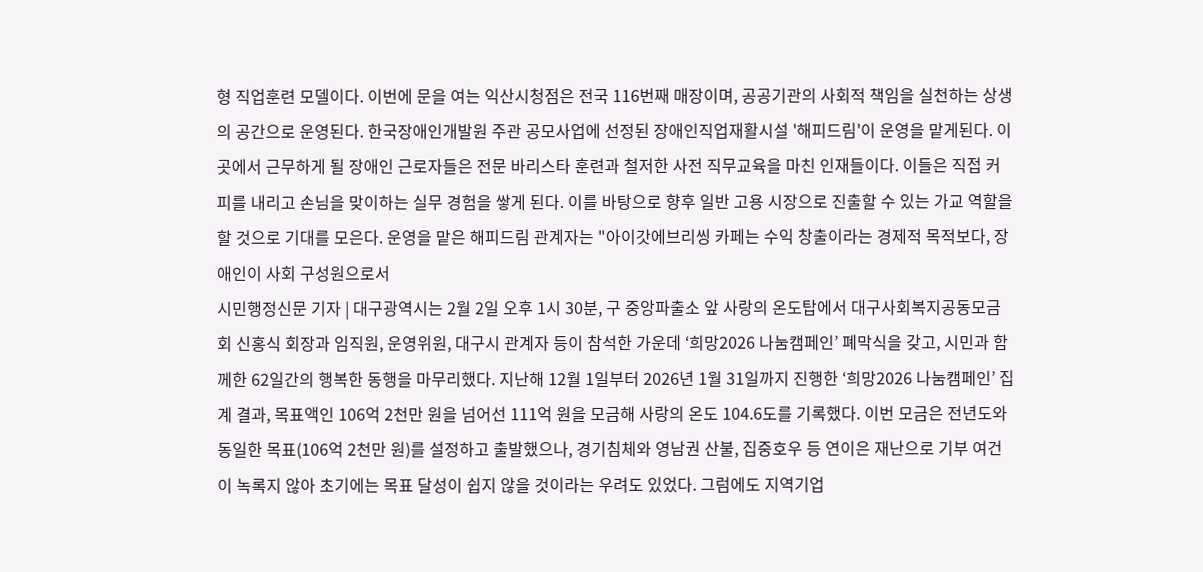형 직업훈련 모델이다. 이번에 문을 여는 익산시청점은 전국 116번째 매장이며, 공공기관의 사회적 책임을 실천하는 상생의 공간으로 운영된다. 한국장애인개발원 주관 공모사업에 선정된 장애인직업재활시설 '해피드림'이 운영을 맡게된다. 이곳에서 근무하게 될 장애인 근로자들은 전문 바리스타 훈련과 철저한 사전 직무교육을 마친 인재들이다. 이들은 직접 커피를 내리고 손님을 맞이하는 실무 경험을 쌓게 된다. 이를 바탕으로 향후 일반 고용 시장으로 진출할 수 있는 가교 역할을 할 것으로 기대를 모은다. 운영을 맡은 해피드림 관계자는 "아이갓에브리씽 카페는 수익 창출이라는 경제적 목적보다, 장애인이 사회 구성원으로서
시민행정신문 기자 | 대구광역시는 2월 2일 오후 1시 30분, 구 중앙파출소 앞 사랑의 온도탑에서 대구사회복지공동모금회 신홍식 회장과 임직원, 운영위원, 대구시 관계자 등이 참석한 가운데 ‘희망2026 나눔캠페인’ 폐막식을 갖고, 시민과 함께한 62일간의 행복한 동행을 마무리했다. 지난해 12월 1일부터 2026년 1월 31일까지 진행한 ‘희망2026 나눔캠페인’ 집계 결과, 목표액인 106억 2천만 원을 넘어선 111억 원을 모금해 사랑의 온도 104.6도를 기록했다. 이번 모금은 전년도와 동일한 목표(106억 2천만 원)를 설정하고 출발했으나, 경기침체와 영남권 산불, 집중호우 등 연이은 재난으로 기부 여건이 녹록지 않아 초기에는 목표 달성이 쉽지 않을 것이라는 우려도 있었다. 그럼에도 지역기업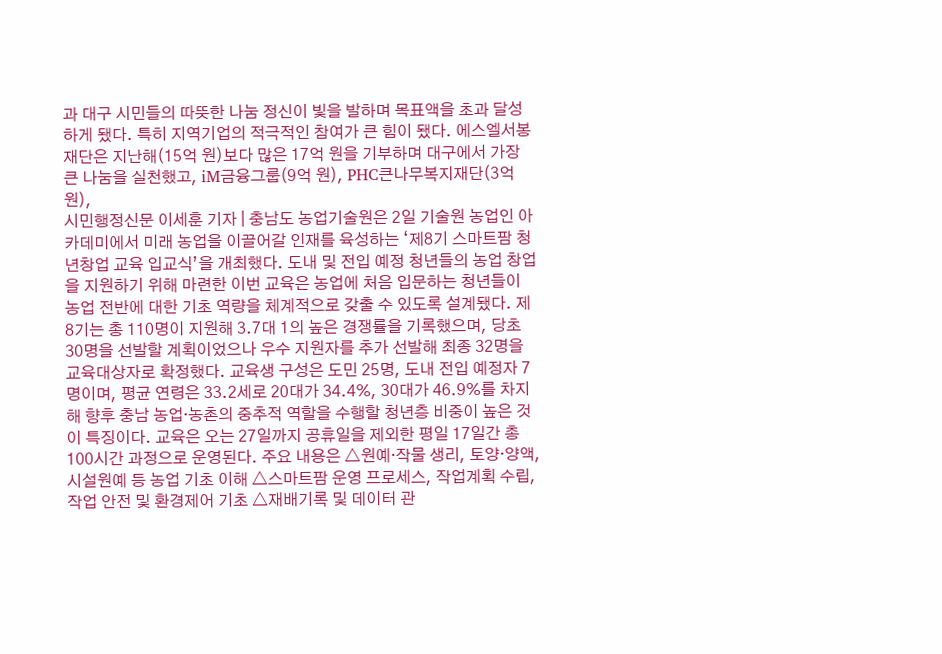과 대구 시민들의 따뜻한 나눔 정신이 빛을 발하며 목표액을 초과 달성하게 됐다. 특히 지역기업의 적극적인 참여가 큰 힘이 됐다. 에스엘서봉재단은 지난해(15억 원)보다 많은 17억 원을 기부하며 대구에서 가장 큰 나눔을 실천했고, iM금융그룹(9억 원), PHC큰나무복지재단(3억 원),
시민행정신문 이세훈 기자 | 충남도 농업기술원은 2일 기술원 농업인 아카데미에서 미래 농업을 이끌어갈 인재를 육성하는 ‘제8기 스마트팜 청년창업 교육 입교식’을 개최했다. 도내 및 전입 예정 청년들의 농업 창업을 지원하기 위해 마련한 이번 교육은 농업에 처음 입문하는 청년들이 농업 전반에 대한 기초 역량을 체계적으로 갖출 수 있도록 설계됐다. 제8기는 총 110명이 지원해 3.7대 1의 높은 경쟁률을 기록했으며, 당초 30명을 선발할 계획이었으나 우수 지원자를 추가 선발해 최종 32명을 교육대상자로 확정했다. 교육생 구성은 도민 25명, 도내 전입 예정자 7명이며, 평균 연령은 33.2세로 20대가 34.4%, 30대가 46.9%를 차지해 향후 충남 농업·농촌의 중추적 역할을 수행할 청년층 비중이 높은 것이 특징이다. 교육은 오는 27일까지 공휴일을 제외한 평일 17일간 총 100시간 과정으로 운영된다. 주요 내용은 △원예·작물 생리, 토양·양액, 시설원예 등 농업 기초 이해 △스마트팜 운영 프로세스, 작업계획 수립, 작업 안전 및 환경제어 기초 △재배기록 및 데이터 관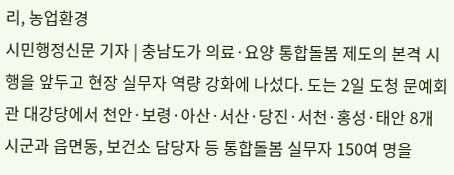리, 농업환경
시민행정신문 기자 | 충남도가 의료·요양 통합돌봄 제도의 본격 시행을 앞두고 현장 실무자 역량 강화에 나섰다. 도는 2일 도청 문예회관 대강당에서 천안·보령·아산·서산·당진·서천·홍성·태안 8개 시군과 읍면동, 보건소 담당자 등 통합돌봄 실무자 150여 명을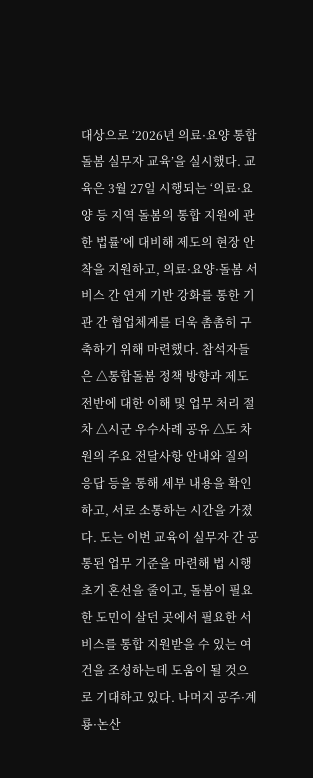대상으로 ‘2026년 의료·요양 통합돌봄 실무자 교육’을 실시했다. 교육은 3월 27일 시행되는 ‘의료·요양 등 지역 돌봄의 통합 지원에 관한 법률’에 대비해 제도의 현장 안착을 지원하고, 의료·요양·돌봄 서비스 간 연계 기반 강화를 통한 기관 간 협업체계를 더욱 촘촘히 구축하기 위해 마련했다. 참석자들은 △통합돌봄 정책 방향과 제도 전반에 대한 이해 및 업무 처리 절차 △시군 우수사례 공유 △도 차원의 주요 전달사항 안내와 질의응답 등을 통해 세부 내용을 확인하고, 서로 소통하는 시간을 가졌다. 도는 이번 교육이 실무자 간 공통된 업무 기준을 마련해 법 시행 초기 혼선을 줄이고, 돌봄이 필요한 도민이 살던 곳에서 필요한 서비스를 통합 지원받을 수 있는 여건을 조성하는데 도움이 될 것으로 기대하고 있다. 나머지 공주·계룡·논산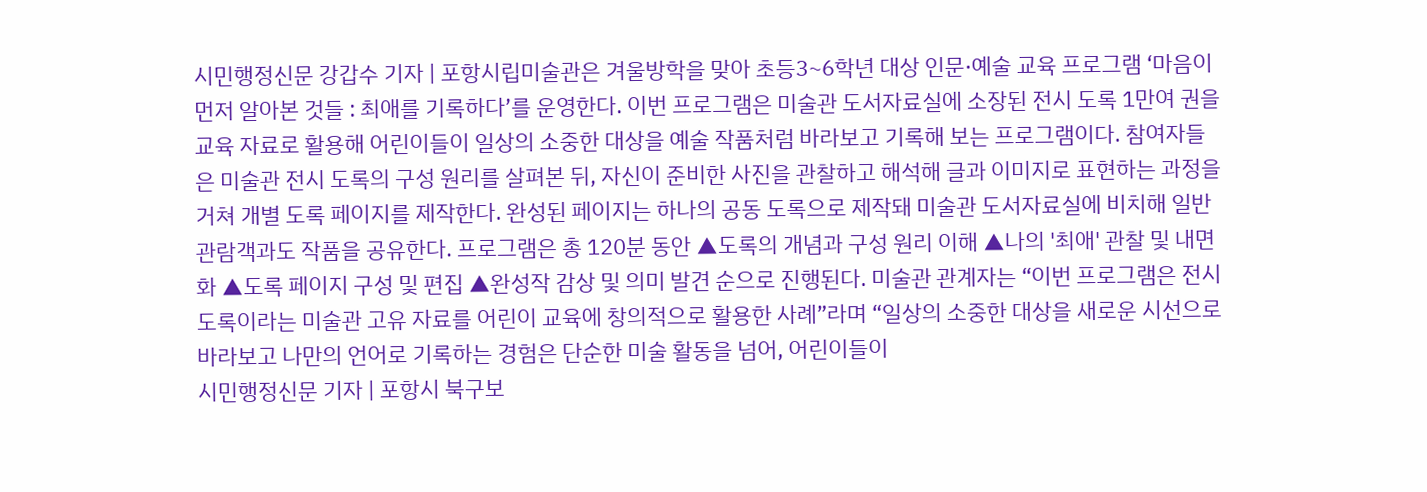시민행정신문 강갑수 기자 | 포항시립미술관은 겨울방학을 맞아 초등3~6학년 대상 인문·예술 교육 프로그램 ‘마음이 먼저 알아본 것들 : 최애를 기록하다’를 운영한다. 이번 프로그램은 미술관 도서자료실에 소장된 전시 도록 1만여 권을 교육 자료로 활용해 어린이들이 일상의 소중한 대상을 예술 작품처럼 바라보고 기록해 보는 프로그램이다. 참여자들은 미술관 전시 도록의 구성 원리를 살펴본 뒤, 자신이 준비한 사진을 관찰하고 해석해 글과 이미지로 표현하는 과정을 거쳐 개별 도록 페이지를 제작한다. 완성된 페이지는 하나의 공동 도록으로 제작돼 미술관 도서자료실에 비치해 일반 관람객과도 작품을 공유한다. 프로그램은 총 120분 동안 ▲도록의 개념과 구성 원리 이해 ▲나의 '최애' 관찰 및 내면화 ▲도록 페이지 구성 및 편집 ▲완성작 감상 및 의미 발견 순으로 진행된다. 미술관 관계자는 “이번 프로그램은 전시 도록이라는 미술관 고유 자료를 어린이 교육에 창의적으로 활용한 사례”라며 “일상의 소중한 대상을 새로운 시선으로 바라보고 나만의 언어로 기록하는 경험은 단순한 미술 활동을 넘어, 어린이들이
시민행정신문 기자 | 포항시 북구보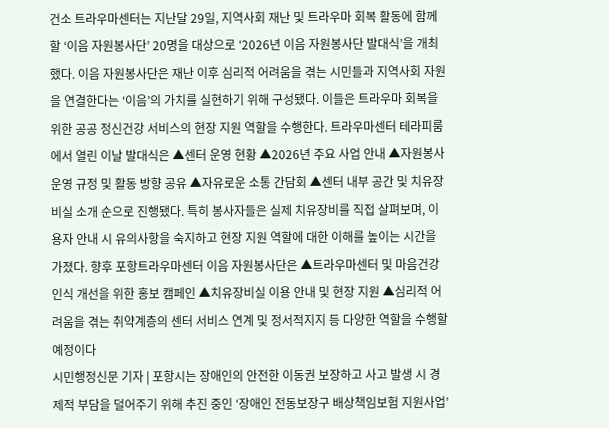건소 트라우마센터는 지난달 29일, 지역사회 재난 및 트라우마 회복 활동에 함께할 ‘이음 자원봉사단’ 20명을 대상으로 ‘2026년 이음 자원봉사단 발대식’을 개최했다. 이음 자원봉사단은 재난 이후 심리적 어려움을 겪는 시민들과 지역사회 자원을 연결한다는 ‘이음’의 가치를 실현하기 위해 구성됐다. 이들은 트라우마 회복을 위한 공공 정신건강 서비스의 현장 지원 역할을 수행한다. 트라우마센터 테라피룸에서 열린 이날 발대식은 ▲센터 운영 현황 ▲2026년 주요 사업 안내 ▲자원봉사 운영 규정 및 활동 방향 공유 ▲자유로운 소통 간담회 ▲센터 내부 공간 및 치유장비실 소개 순으로 진행됐다. 특히 봉사자들은 실제 치유장비를 직접 살펴보며, 이용자 안내 시 유의사항을 숙지하고 현장 지원 역할에 대한 이해를 높이는 시간을 가졌다. 향후 포항트라우마센터 이음 자원봉사단은 ▲트라우마센터 및 마음건강 인식 개선을 위한 홍보 캠페인 ▲치유장비실 이용 안내 및 현장 지원 ▲심리적 어려움을 겪는 취약계층의 센터 서비스 연계 및 정서적지지 등 다양한 역할을 수행할 예정이다
시민행정신문 기자 | 포항시는 장애인의 안전한 이동권 보장하고 사고 발생 시 경제적 부담을 덜어주기 위해 추진 중인 ‘장애인 전동보장구 배상책임보험 지원사업’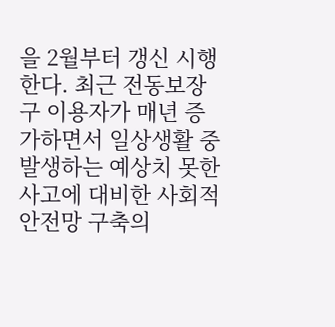을 2월부터 갱신 시행한다. 최근 전동보장구 이용자가 매년 증가하면서 일상생활 중 발생하는 예상치 못한 사고에 대비한 사회적 안전망 구축의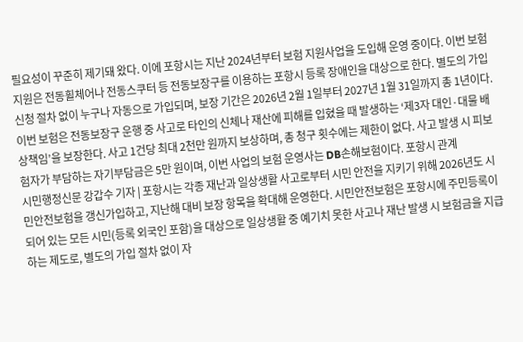필요성이 꾸준히 제기돼 왔다. 이에 포항시는 지난 2024년부터 보험 지원사업을 도입해 운영 중이다. 이번 보험 지원은 전동휠체어나 전동스쿠터 등 전동보장구를 이용하는 포항시 등록 장애인을 대상으로 한다. 별도의 가입 신청 절차 없이 누구나 자동으로 가입되며, 보장 기간은 2026년 2월 1일부터 2027년 1월 31일까지 총 1년이다. 이번 보험은 전동보장구 운행 중 사고로 타인의 신체나 재산에 피해를 입혔을 때 발생하는 ‘제3자 대인·대물 배상책임’을 보장한다. 사고 1건당 최대 2천만 원까지 보상하며, 총 청구 횟수에는 제한이 없다. 사고 발생 시 피보험자가 부담하는 자기부담금은 5만 원이며, 이번 사업의 보험 운영사는 DB손해보험이다. 포항시 관계
시민행정신문 강갑수 기자 | 포항시는 각종 재난과 일상생활 사고로부터 시민 안전을 지키기 위해 2026년도 시민안전보험을 갱신가입하고, 지난해 대비 보장 항목을 확대해 운영한다. 시민안전보험은 포항시에 주민등록이 되어 있는 모든 시민(등록 외국인 포함)을 대상으로 일상생활 중 예기치 못한 사고나 재난 발생 시 보험금을 지급하는 제도로, 별도의 가입 절차 없이 자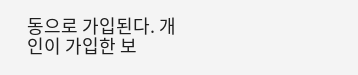동으로 가입된다. 개인이 가입한 보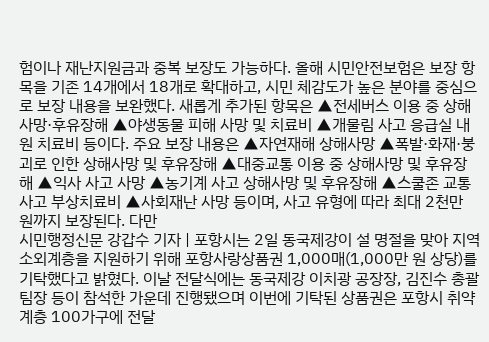험이나 재난지원금과 중복 보장도 가능하다. 올해 시민안전보험은 보장 항목을 기존 14개에서 18개로 확대하고, 시민 체감도가 높은 분야를 중심으로 보장 내용을 보완했다. 새롭게 추가된 항목은 ▲전세버스 이용 중 상해사망·후유장해 ▲야생동물 피해 사망 및 치료비 ▲개물림 사고 응급실 내원 치료비 등이다. 주요 보장 내용은 ▲자연재해 상해사망 ▲폭발·화재·붕괴로 인한 상해사망 및 후유장해 ▲대중교통 이용 중 상해사망 및 후유장해 ▲익사 사고 사망 ▲농기계 사고 상해사망 및 후유장해 ▲스쿨존 교통사고 부상치료비 ▲사회재난 사망 등이며, 사고 유형에 따라 최대 2천만 원까지 보장된다. 다만
시민행정신문 강갑수 기자 | 포항시는 2일 동국제강이 설 명절을 맞아 지역 소외계층을 지원하기 위해 포항사랑상품권 1,000매(1,000만 원 상당)를 기탁했다고 밝혔다. 이날 전달식에는 동국제강 이치광 공장장, 김진수 총괄팀장 등이 참석한 가운데 진행됐으며 이번에 기탁된 상품권은 포항시 취약계층 100가구에 전달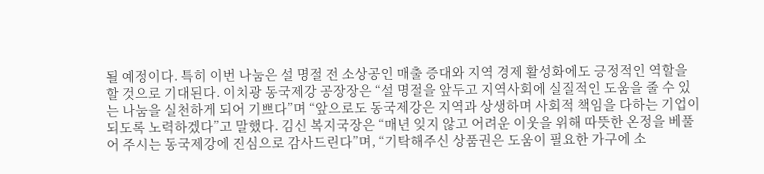될 예정이다. 특히 이번 나눔은 설 명절 전 소상공인 매출 증대와 지역 경제 활성화에도 긍정적인 역할을 할 것으로 기대된다. 이치광 동국제강 공장장은 “설 명절을 앞두고 지역사회에 실질적인 도움을 줄 수 있는 나눔을 실천하게 되어 기쁘다”며 “앞으로도 동국제강은 지역과 상생하며 사회적 책임을 다하는 기업이 되도록 노력하겠다”고 말했다. 김신 복지국장은 “매년 잊지 않고 어려운 이웃을 위해 따뜻한 온정을 베풀어 주시는 동국제강에 진심으로 감사드린다”며, “기탁해주신 상품권은 도움이 필요한 가구에 소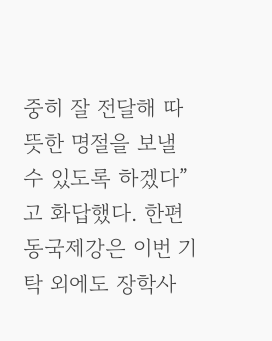중히 잘 전달해 따뜻한 명절을 보낼 수 있도록 하겠다”고 화답했다. 한편 동국제강은 이번 기탁 외에도 장학사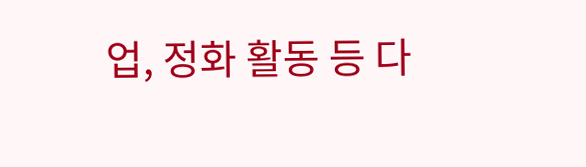업, 정화 활동 등 다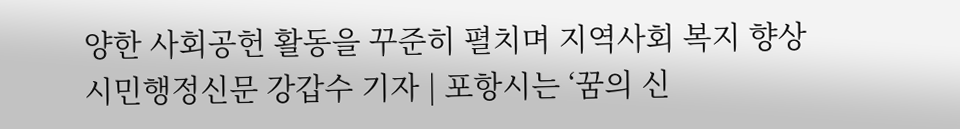양한 사회공헌 활동을 꾸준히 펼치며 지역사회 복지 향상
시민행정신문 강갑수 기자 | 포항시는 ‘꿈의 신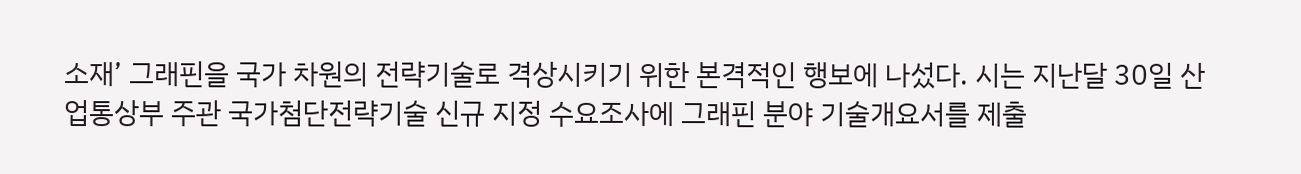소재’ 그래핀을 국가 차원의 전략기술로 격상시키기 위한 본격적인 행보에 나섰다. 시는 지난달 30일 산업통상부 주관 국가첨단전략기술 신규 지정 수요조사에 그래핀 분야 기술개요서를 제출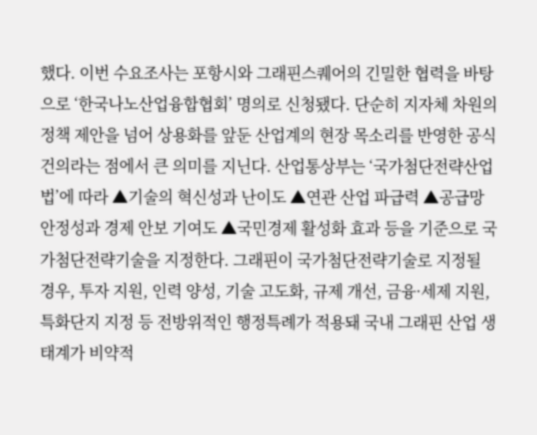했다. 이번 수요조사는 포항시와 그래핀스퀘어의 긴밀한 협력을 바탕으로 ‘한국나노산업융합협회’ 명의로 신청됐다. 단순히 지자체 차원의 정책 제안을 넘어 상용화를 앞둔 산업계의 현장 목소리를 반영한 공식 건의라는 점에서 큰 의미를 지닌다. 산업통상부는 ‘국가첨단전략산업법’에 따라 ▲기술의 혁신성과 난이도 ▲연관 산업 파급력 ▲공급망 안정성과 경제 안보 기여도 ▲국민경제 활성화 효과 등을 기준으로 국가첨단전략기술을 지정한다. 그래핀이 국가첨단전략기술로 지정될 경우, 투자 지원, 인력 양성, 기술 고도화, 규제 개선, 금융·세제 지원, 특화단지 지정 등 전방위적인 행정특례가 적용돼 국내 그래핀 산업 생태계가 비약적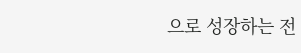으로 성장하는 전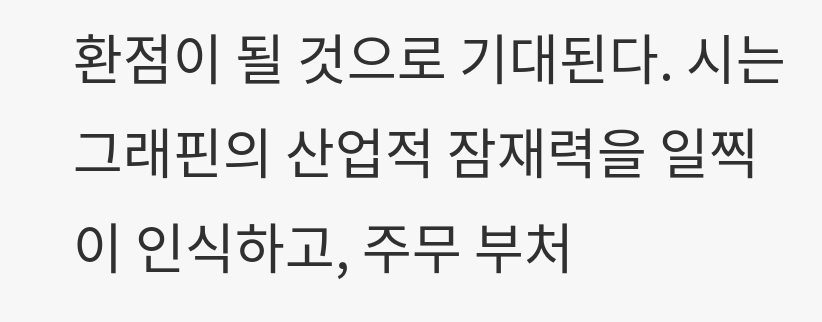환점이 될 것으로 기대된다. 시는 그래핀의 산업적 잠재력을 일찍이 인식하고, 주무 부처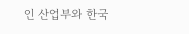인 산업부와 한국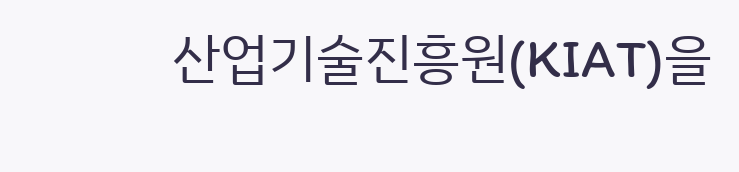산업기술진흥원(KIAT)을